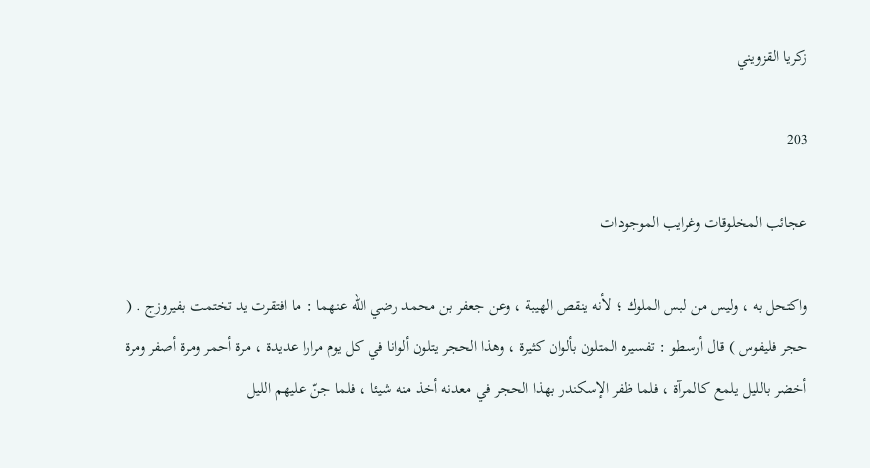زكريا القزويني

203

عجائب المخلوقات وغرايب الموجودات

واكتحل به ، وليس من لبس الملوك ؛ لأنه ينقص الهيبة ، وعن جعفر بن محمد رضي اللّه عنهما : ما افتقرت يد تختمت بفيروزج . ( حجر فليفوس ) قال أرسطو : تفسيره المتلون بألوان كثيرة ، وهذا الحجر يتلون ألوانا في كل يوم مرارا عديدة ، مرة أحمر ومرة أصفر ومرة أخضر بالليل يلمع كالمرآة ، فلما ظفر الإسكندر بهذا الحجر في معدنه أخذ منه شيئا ، فلما جنّ عليهم الليل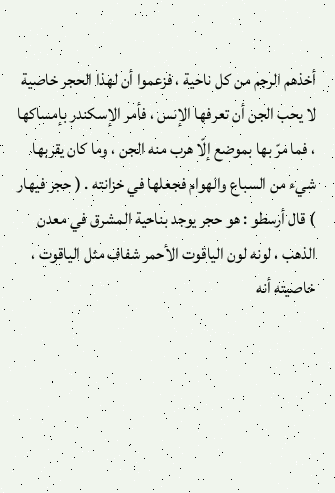أخذهم الرجم من كل ناحية ، فزعموا أن لهذا الحجر خاصية لا يحب الجن أن تعرفها الإنس ، فأمر الإسكندر بإمساكها ، فما مرّ بها بموضع إلّا هرب منه الجن ، وما كان يقربها شيء من السباع والهوام فجعلها في خزانته . ( حجر فيهار ) قال أرسطو : هو حجر يوجد بناحية المشرق في معدن الذهب ، لونه لون الياقوت الأحمر شفاف مثل الياقوت ، خاصيته أنه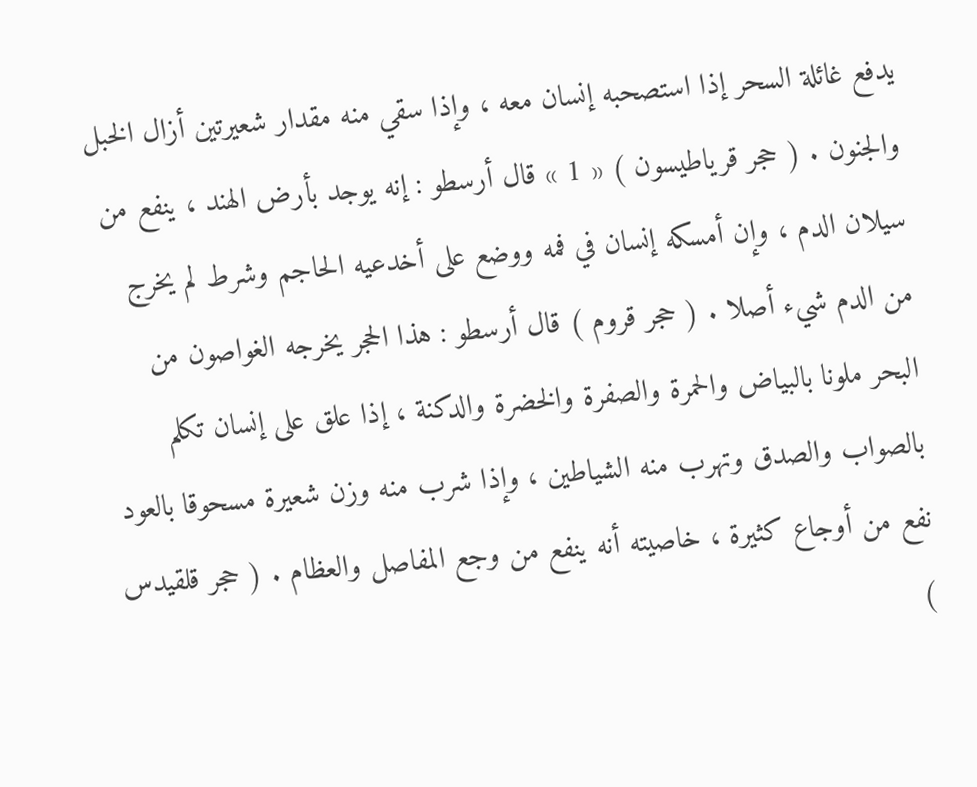يدفع غائلة السحر إذا استصحبه إنسان معه ، وإذا سقي منه مقدار شعيرتين أزال الخبل والجنون . ( حجر قرياطيسون ) « 1 » قال أرسطو : إنه يوجد بأرض الهند ، ينفع من سيلان الدم ، وإن أمسكه إنسان في فمه ووضع على أخدعيه الحاجم وشرط لم يخرج من الدم شيء أصلا . ( حجر قروم ) قال أرسطو : هذا الحجر يخرجه الغواصون من البحر ملونا بالبياض والحمرة والصفرة والخضرة والدكنة ، إذا علق على إنسان تكلم بالصواب والصدق وتهرب منه الشياطين ، وإذا شرب منه وزن شعيرة مسحوقا بالعود نفع من أوجاع كثيرة ، خاصيته أنه ينفع من وجع المفاصل والعظام . ( حجر قلقيدس )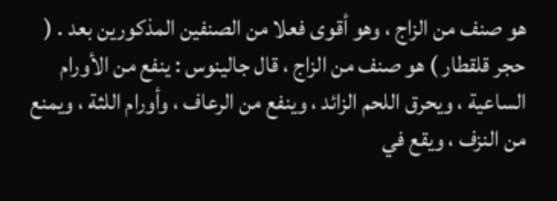هو صنف من الزاج ، وهو أقوى فعلا من الصنفين المذكورين بعد . ( حجر قلقطار ) هو صنف من الزاج ، قال جالينوس : ينفع من الأورام الساعية ، ويحرق اللحم الزائد ، وينفع من الرعاف ، وأورام اللثة ، ويمنع من النزف ، ويقع في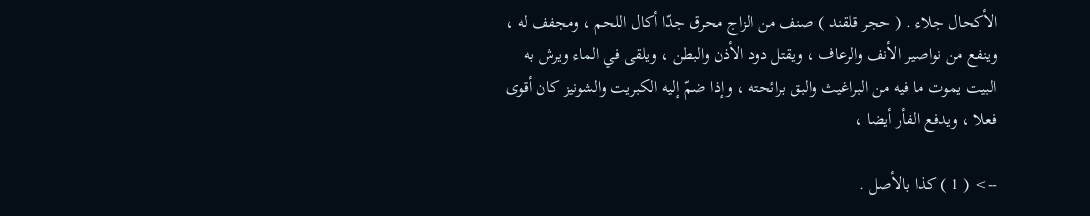الأكحال جلاء . ( حجر قلقند ) صنف من الزاج محرق جدّا أكال اللحم ، ومجفف له ، وينفع من نواصير الأنف والرعاف ، ويقتل دود الأذن والبطن ، ويلقى في الماء ويرش به البيت يموت ما فيه من البراغيث والبق برائحته ، وإذا ضمّ إليه الكبريت والشونيز كان أقوى فعلا ، ويدفع الفأر أيضا ،

--> ( 1 ) كذا بالأصل .